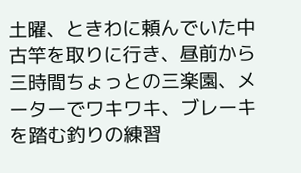土曜、ときわに頼んでいた中古竿を取りに行き、昼前から三時間ちょっとの三楽園、メーターでワキワキ、ブレーキを踏む釣りの練習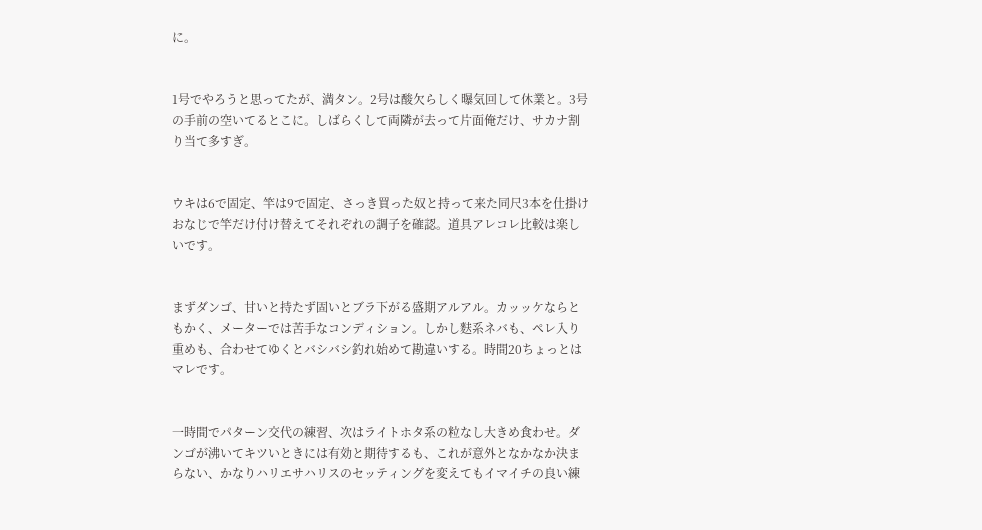に。


1号でやろうと思ってたが、満タン。2号は酸欠らしく曝気回して休業と。3号の手前の空いてるとこに。しばらくして両隣が去って片面俺だけ、サカナ割り当て多すぎ。


ウキは6で固定、竿は9で固定、さっき買った奴と持って来た同尺3本を仕掛けおなじで竿だけ付け替えてそれぞれの調子を確認。道具アレコレ比較は楽しいです。


まずダンゴ、甘いと持たず固いとブラ下がる盛期アルアル。カッッケならともかく、メーターでは苦手なコンディション。しかし麩系ネバも、ペレ入り重めも、合わせてゆくとバシバシ釣れ始めて勘違いする。時間20ちょっとはマレです。


一時間でパターン交代の練習、次はライトホタ系の粒なし大きめ食わせ。ダンゴが沸いてキツいときには有効と期待するも、これが意外となかなか決まらない、かなりハリエサハリスのセッティングを変えてもイマイチの良い練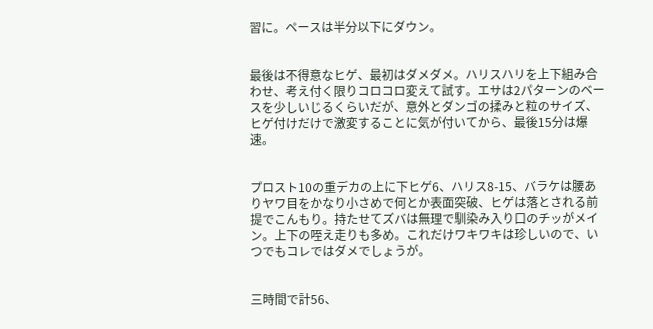習に。ペースは半分以下にダウン。


最後は不得意なヒゲ、最初はダメダメ。ハリスハリを上下組み合わせ、考え付く限りコロコロ変えて試す。エサは2パターンのベースを少しいじるくらいだが、意外とダンゴの揉みと粒のサイズ、ヒゲ付けだけで激変することに気が付いてから、最後15分は爆速。


プロスト10の重デカの上に下ヒゲ6、ハリス8-15、バラケは腰ありヤワ目をかなり小さめで何とか表面突破、ヒゲは落とされる前提でこんもり。持たせてズバは無理で馴染み入り口のチッがメイン。上下の咥え走りも多め。これだけワキワキは珍しいので、いつでもコレではダメでしょうが。


三時間で計56、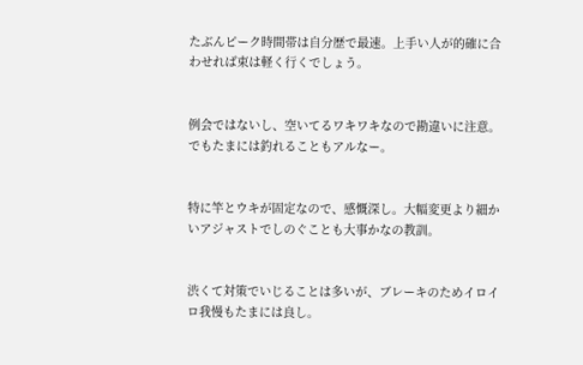たぶんピーク時間帯は自分歴で最速。上手い人が的確に合わせれば束は軽く行くでしょう。


例会ではないし、空いてるワキワキなので勘違いに注意。でもたまには釣れることもアルなー。


特に竿とウキが固定なので、感慨深し。大幅変更より細かいアジャストでしのぐことも大事かなの教訓。


渋くて対策でいじることは多いが、ブレーキのためイロイロ我慢もたまには良し。